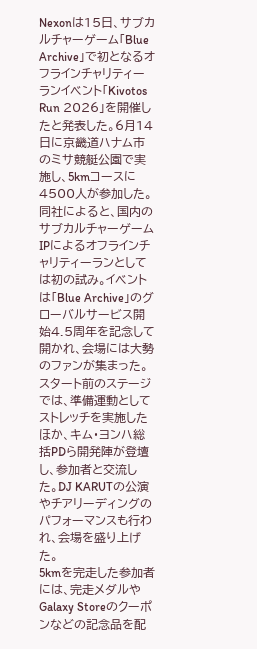Nexonは15日、サブカルチャーゲーム「Blue Archive」で初となるオフラインチャリティーランイベント「Kivotos Run 2026」を開催したと発表した。6月14日に京畿道ハナム市のミサ競艇公園で実施し、5kmコースに4500人が参加した。
同社によると、国内のサブカルチャーゲームIPによるオフラインチャリティーランとしては初の試み。イベントは「Blue Archive」のグローバルサービス開始4.5周年を記念して開かれ、会場には大勢のファンが集まった。
スタート前のステージでは、準備運動としてストレッチを実施したほか、キム・ヨンハ総括PDら開発陣が登壇し、参加者と交流した。DJ KARUTの公演やチアリーディングのパフォーマンスも行われ、会場を盛り上げた。
5kmを完走した参加者には、完走メダルやGalaxy Storeのクーポンなどの記念品を配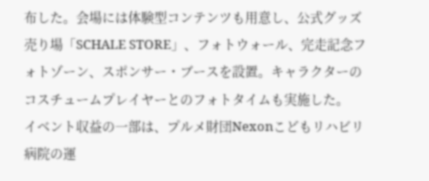布した。会場には体験型コンテンツも用意し、公式グッズ売り場「SCHALE STORE」、フォトウォール、完走記念フォトゾーン、スポンサー・ブースを設置。キャラクターのコスチュームプレイヤーとのフォトタイムも実施した。
イベント収益の一部は、プルメ財団Nexonこどもリハビリ病院の運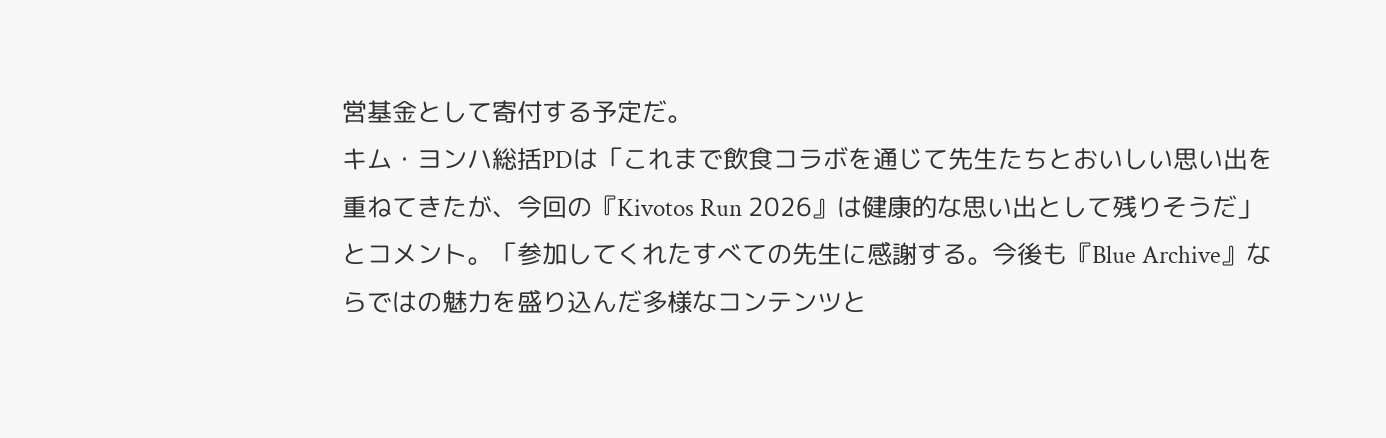営基金として寄付する予定だ。
キム・ヨンハ総括PDは「これまで飲食コラボを通じて先生たちとおいしい思い出を重ねてきたが、今回の『Kivotos Run 2026』は健康的な思い出として残りそうだ」とコメント。「参加してくれたすべての先生に感謝する。今後も『Blue Archive』ならではの魅力を盛り込んだ多様なコンテンツと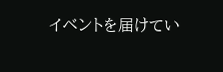イベントを届けてい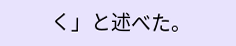く」と述べた。